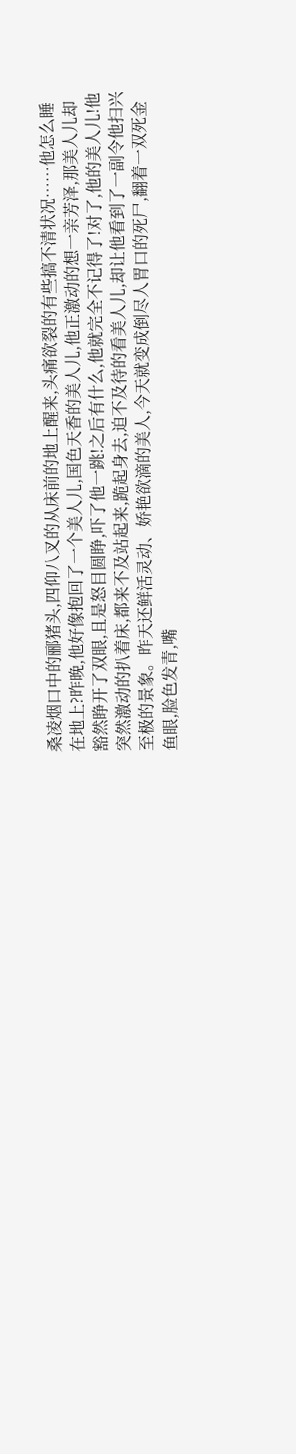桑凌烟口中的郦猪头,四仰八叉的从床前的地上醒来,头痛欲裂的有些搞不清状况……他怎么睡在地上?昨晚,他好像抱回了一个美人儿,国色天香的美人儿,他正激动的想一亲芳泽,那美人儿却豁然睁开了双眼,且是怒目圆睁,吓了他一跳!之后有什么,他就完全不记得了!对了,他的美人儿!他突然激动的扒着床,都来不及站起来,跪起身去,迫不及待的看美人儿,却让他看到了一副令他扫兴至极的景象。昨天还鲜活灵动、娇艳欲滴的美人,今天就变成倒尽人胃口的死尸,翻着一双死金鱼眼,脸色发青,嘴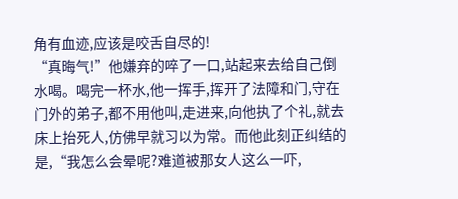角有血迹,应该是咬舌自尽的!
“真晦气!”他嫌弃的啐了一口,站起来去给自己倒水喝。喝完一杯水,他一挥手,挥开了法障和门,守在门外的弟子,都不用他叫,走进来,向他执了个礼,就去床上抬死人,仿佛早就习以为常。而他此刻正纠结的是,“我怎么会晕呢?难道被那女人这么一吓,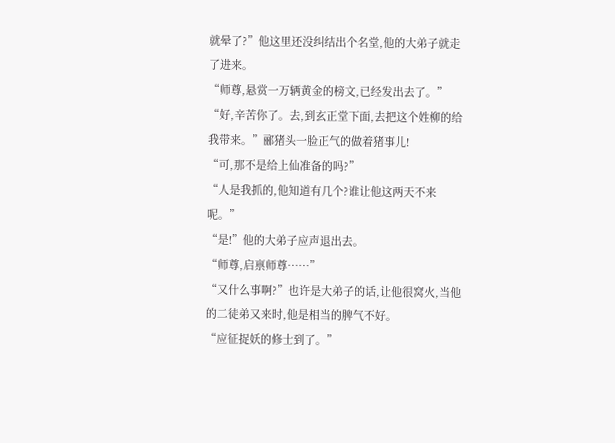就晕了?”他这里还没纠结出个名堂,他的大弟子就走了进来。
“师尊,悬赏一万辆黄金的榜文,已经发出去了。”
“好,辛苦你了。去,到玄正堂下面,去把这个姓柳的给我带来。”郦猪头一脸正气的做着猪事儿!
“可,那不是给上仙准备的吗?”
“人是我抓的,他知道有几个?谁让他这两天不来呢。”
“是!”他的大弟子应声退出去。
“师尊,启禀师尊……”
“又什么事啊?”也许是大弟子的话,让他很窝火,当他的二徒弟又来时,他是相当的脾气不好。
“应征捉妖的修士到了。”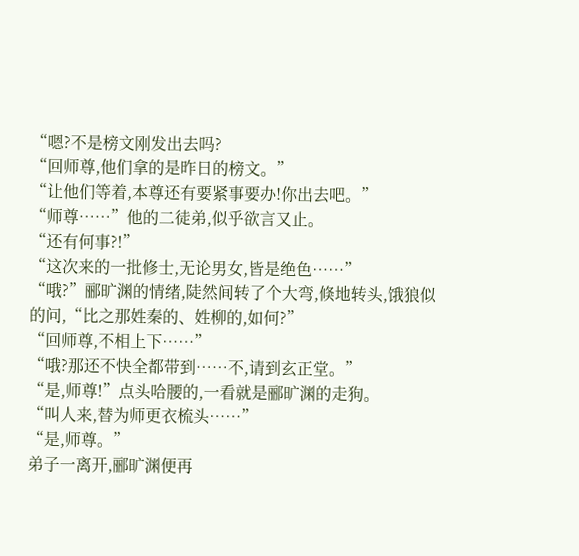“嗯?不是榜文刚发出去吗?
“回师尊,他们拿的是昨日的榜文。”
“让他们等着,本尊还有要紧事要办!你出去吧。”
“师尊……”他的二徒弟,似乎欲言又止。
“还有何事?!”
“这次来的一批修士,无论男女,皆是绝色……”
“哦?”郦旷渊的情绪,陡然间转了个大弯,倏地转头,饿狼似的问,“比之那姓秦的、姓柳的,如何?”
“回师尊,不相上下……”
“哦?那还不快全都带到……不,请到玄正堂。”
“是,师尊!”点头哈腰的,一看就是郦旷渊的走狗。
“叫人来,替为师更衣梳头……”
“是,师尊。”
弟子一离开,郦旷渊便再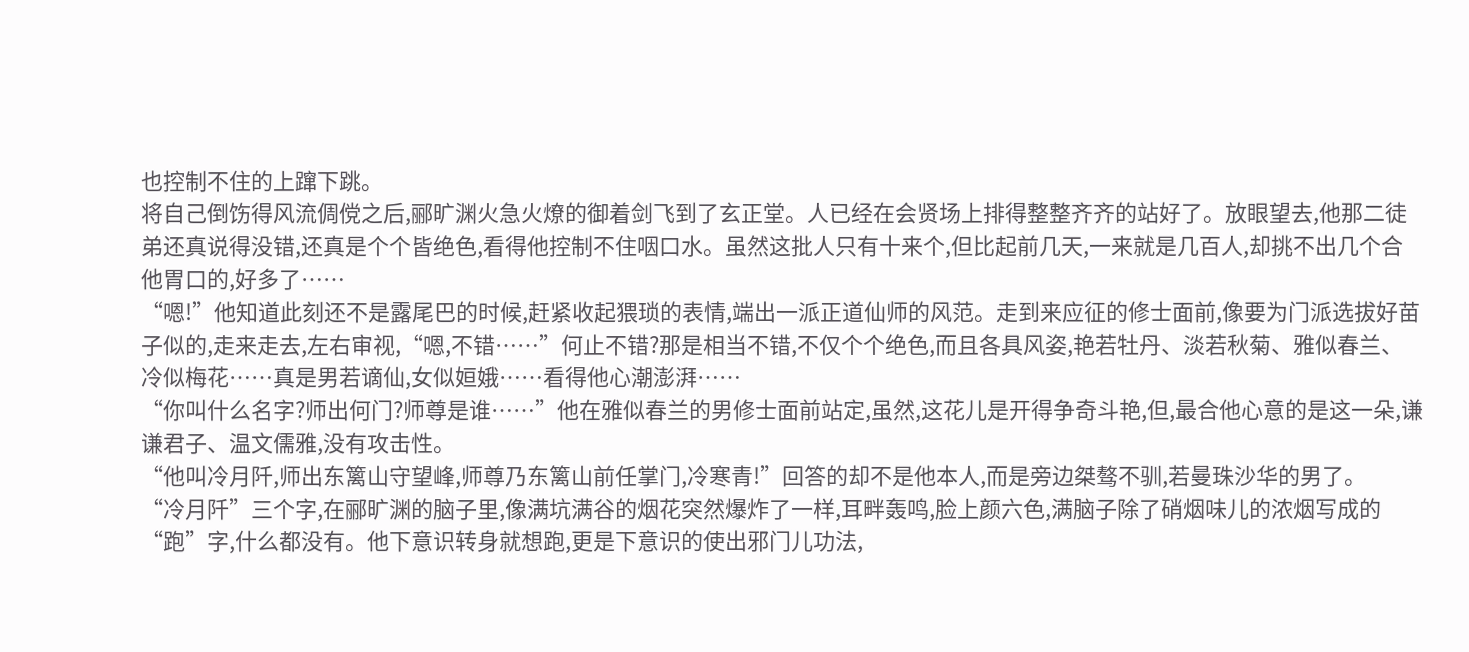也控制不住的上蹿下跳。
将自己倒饬得风流倜傥之后,郦旷渊火急火燎的御着剑飞到了玄正堂。人已经在会贤场上排得整整齐齐的站好了。放眼望去,他那二徒弟还真说得没错,还真是个个皆绝色,看得他控制不住咽口水。虽然这批人只有十来个,但比起前几天,一来就是几百人,却挑不出几个合他胃口的,好多了……
“嗯!”他知道此刻还不是露尾巴的时候,赶紧收起猥琐的表情,端出一派正道仙师的风范。走到来应征的修士面前,像要为门派选拔好苗子似的,走来走去,左右审视,“嗯,不错……”何止不错?那是相当不错,不仅个个绝色,而且各具风姿,艳若牡丹、淡若秋菊、雅似春兰、冷似梅花……真是男若谪仙,女似姮娥……看得他心潮澎湃……
“你叫什么名字?师出何门?师尊是谁……”他在雅似春兰的男修士面前站定,虽然,这花儿是开得争奇斗艳,但,最合他心意的是这一朵,谦谦君子、温文儒雅,没有攻击性。
“他叫冷月阡,师出东篱山守望峰,师尊乃东篱山前任掌门,冷寒青!”回答的却不是他本人,而是旁边桀骜不驯,若曼珠沙华的男了。
“冷月阡”三个字,在郦旷渊的脑子里,像满坑满谷的烟花突然爆炸了一样,耳畔轰鸣,脸上颜六色,满脑子除了硝烟味儿的浓烟写成的“跑”字,什么都没有。他下意识转身就想跑,更是下意识的使出邪门儿功法,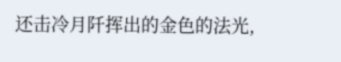还击冷月阡挥出的金色的法光,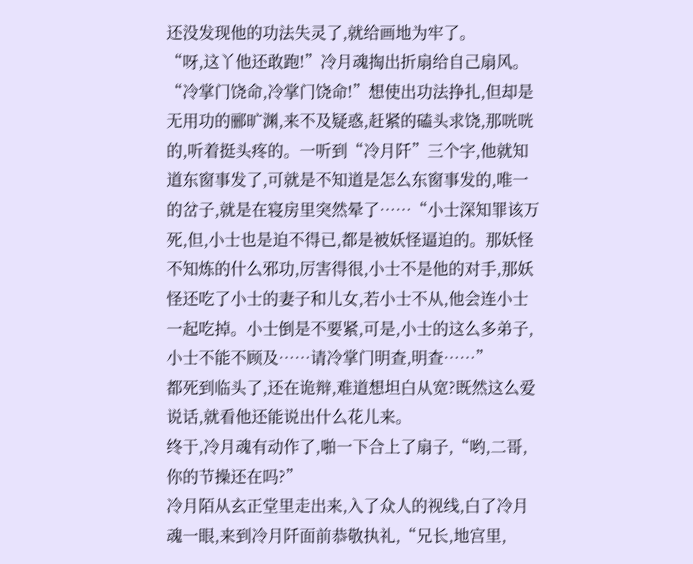还没发现他的功法失灵了,就给画地为牢了。
“呀,这丫他还敢跑!”冷月魂掏出折扇给自己扇风。
“冷掌门饶命,冷掌门饶命!”想使出功法挣扎,但却是无用功的郦旷渊,来不及疑惑,赶紧的磕头求饶,那咣咣的,听着挺头疼的。一听到“冷月阡”三个字,他就知道东窗事发了,可就是不知道是怎么东窗事发的,唯一的岔子,就是在寝房里突然晕了……“小士深知罪该万死,但,小士也是迫不得已,都是被妖怪逼迫的。那妖怪不知炼的什么邪功,厉害得很,小士不是他的对手,那妖怪还吃了小士的妻子和儿女,若小士不从,他会连小士一起吃掉。小士倒是不要紧,可是,小士的这么多弟子,小士不能不顾及……请冷掌门明查,明查……”
都死到临头了,还在诡辩,难道想坦白从宽?既然这么爱说话,就看他还能说出什么花儿来。
终于,冷月魂有动作了,啪一下合上了扇子,“哟,二哥,你的节操还在吗?”
冷月陌从玄正堂里走出来,入了众人的视线,白了冷月魂一眼,来到冷月阡面前恭敬执礼,“兄长,地宫里,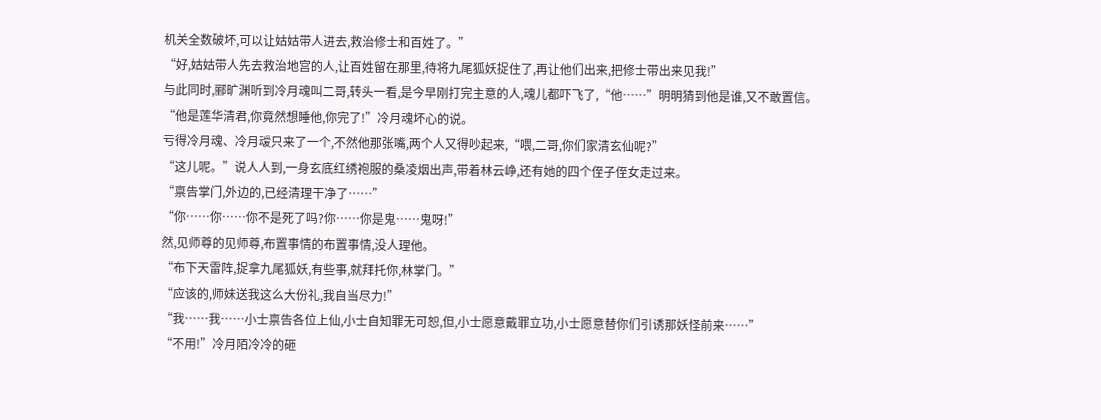机关全数破坏,可以让姑姑带人进去,救治修士和百姓了。”
“好,姑姑带人先去救治地宫的人,让百姓留在那里,待将九尾狐妖捉住了,再让他们出来,把修士带出来见我!”
与此同时,郦旷渊听到冷月魂叫二哥,转头一看,是今早刚打完主意的人,魂儿都吓飞了,“他……”明明猜到他是谁,又不敢置信。
“他是莲华清君,你竟然想睡他,你完了!”冷月魂坏心的说。
亏得冷月魂、冷月叆只来了一个,不然他那张嘴,两个人又得吵起来,“喂,二哥,你们家清玄仙呢?”
“这儿呢。”说人人到,一身玄底红绣袍服的桑凌烟出声,带着林云峥,还有她的四个侄子侄女走过来。
“禀告掌门,外边的,已经清理干净了……”
“你……你……你不是死了吗?你……你是鬼……鬼呀!”
然,见师尊的见师尊,布置事情的布置事情,没人理他。
“布下天雷阵,捉拿九尾狐妖,有些事,就拜托你,林掌门。”
“应该的,师妹送我这么大份礼,我自当尽力!”
“我……我……小士禀告各位上仙,小士自知罪无可恕,但,小士愿意戴罪立功,小士愿意替你们引诱那妖怪前来……”
“不用!”冷月陌冷冷的砸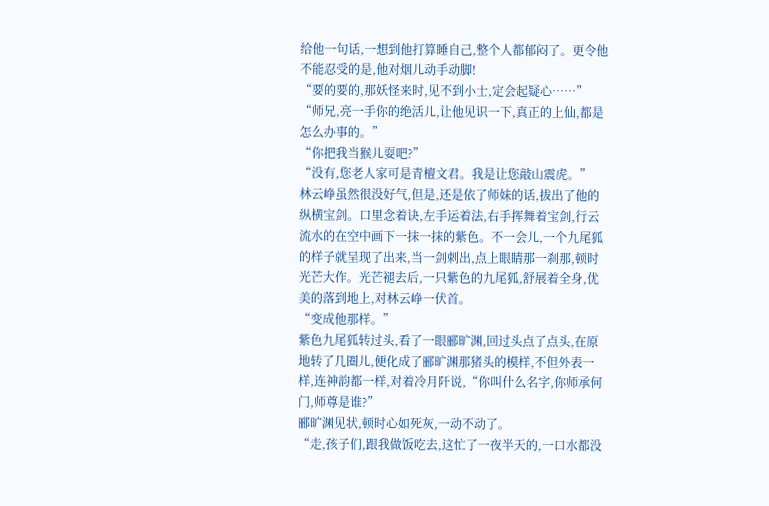给他一句话,一想到他打算睡自己,整个人都郁闷了。更令他不能忍受的是,他对烟儿动手动脚!
“要的要的,那妖怪来时,见不到小士,定会起疑心……”
“师兄,亮一手你的绝活儿,让他见识一下,真正的上仙,都是怎么办事的。”
“你把我当猴儿耍吧?”
“没有,您老人家可是青檀文君。我是让您敲山震虎。”
林云峥虽然很没好气,但是,还是依了师妹的话,拔出了他的纵横宝剑。口里念着诀,左手运着法,右手挥舞着宝剑,行云流水的在空中画下一抹一抹的紫色。不一会儿,一个九尾狐的样子就呈现了出来,当一剑刺出,点上眼睛那一刹那,顿时光芒大作。光芒褪去后,一只紫色的九尾狐,舒展着全身,优美的落到地上,对林云峥一伏首。
“变成他那样。”
紫色九尾狐转过头,看了一眼郦旷渊,回过头点了点头,在原地转了几圈儿,便化成了郦旷渊那猪头的模样,不但外表一样,连神韵都一样,对着冷月阡说,“你叫什么名字,你师承何门,师尊是谁?”
郦旷渊见状,顿时心如死灰,一动不动了。
“走,孩子们,跟我做饭吃去,这忙了一夜半天的,一口水都没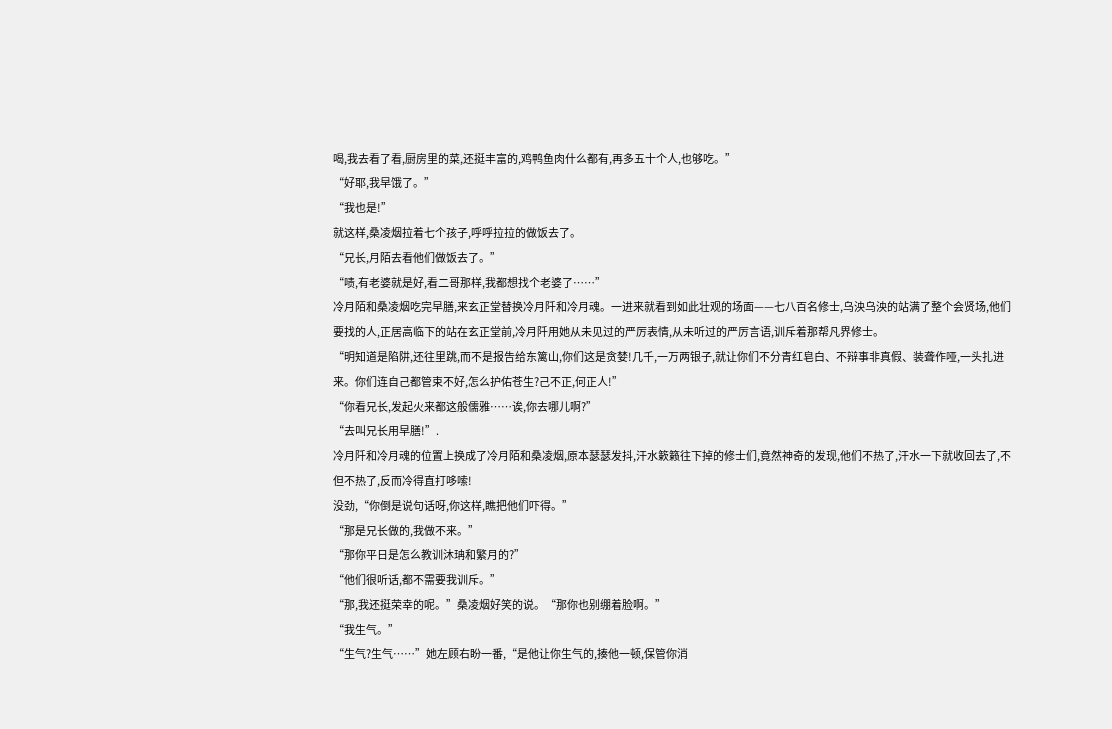喝,我去看了看,厨房里的菜,还挺丰富的,鸡鸭鱼肉什么都有,再多五十个人,也够吃。”
“好耶,我早饿了。”
“我也是!”
就这样,桑凌烟拉着七个孩子,呼呼拉拉的做饭去了。
“兄长,月陌去看他们做饭去了。”
“啧,有老婆就是好,看二哥那样,我都想找个老婆了……”
冷月陌和桑凌烟吃完早膳,来玄正堂替换冷月阡和冷月魂。一进来就看到如此壮观的场面——七八百名修士,乌泱乌泱的站满了整个会贤场,他们要找的人,正居高临下的站在玄正堂前,冷月阡用她从未见过的严厉表情,从未听过的严厉言语,训斥着那帮凡界修士。
“明知道是陷阱,还往里跳,而不是报告给东篱山,你们这是贪婪!几千,一万两银子,就让你们不分青红皂白、不辩事非真假、装聋作哑,一头扎进来。你们连自己都管束不好,怎么护佑苍生?己不正,何正人!”
“你看兄长,发起火来都这般儒雅……诶,你去哪儿啊?”
“去叫兄长用早膳!”.
冷月阡和冷月魂的位置上换成了冷月陌和桑凌烟,原本瑟瑟发抖,汗水簌籁往下掉的修士们,竟然神奇的发现,他们不热了,汗水一下就收回去了,不但不热了,反而冷得直打哆嗦!
没劲,“你倒是说句话呀,你这样,瞧把他们吓得。”
“那是兄长做的,我做不来。”
“那你平日是怎么教训沐珃和繁月的?”
“他们很听话,都不需要我训斥。”
“那,我还挺荣幸的呢。”桑凌烟好笑的说。“那你也别绷着脸啊。”
“我生气。”
“生气?生气……”她左顾右盼一番,“是他让你生气的,揍他一顿,保管你消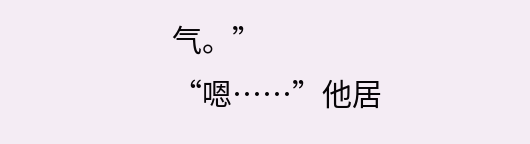气。”
“嗯……”他居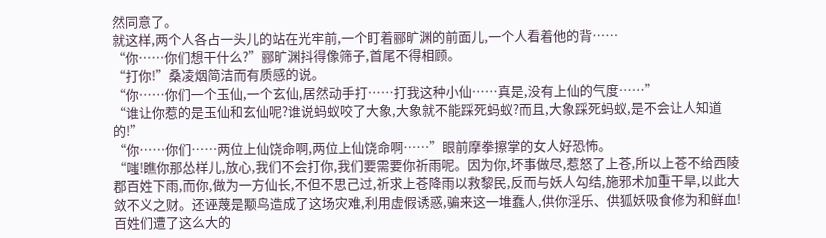然同意了。
就这样,两个人各占一头儿的站在光牢前,一个盯着郦旷渊的前面儿,一个人看着他的背……
“你……你们想干什么?”郦旷渊抖得像筛子,首尾不得相顾。
“打你!”桑凌烟简洁而有质感的说。
“你……你们一个玉仙,一个玄仙,居然动手打……打我这种小仙……真是,没有上仙的气度……”
“谁让你惹的是玉仙和玄仙呢?谁说蚂蚁咬了大象,大象就不能踩死蚂蚁?而且,大象踩死蚂蚁,是不会让人知道的!”
“你……你们……两位上仙饶命啊,两位上仙饶命啊……”眼前摩拳擦掌的女人好恐怖。
“嗤!瞧你那怂样儿,放心,我们不会打你,我们要需要你祈雨呢。因为你,坏事做尽,惹怒了上苍,所以上苍不给西陵郡百姓下雨,而你,做为一方仙长,不但不思己过,祈求上苍降雨以救黎民,反而与妖人勾结,施邪术加重干旱,以此大敛不义之财。还诬蔑是颙鸟造成了这场灾难,利用虚假诱惑,骗来这一堆蠢人,供你淫乐、供狐妖吸食修为和鲜血!百姓们遭了这么大的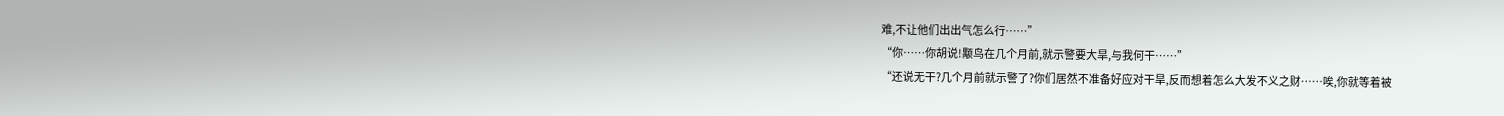难,不让他们出出气怎么行……”
“你……你胡说!颙鸟在几个月前,就示警要大旱,与我何干……”
“还说无干?几个月前就示警了?你们居然不准备好应对干旱,反而想着怎么大发不义之财……唉,你就等着被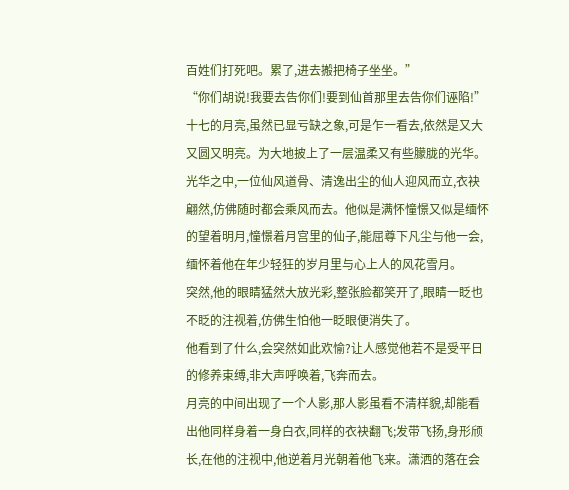百姓们打死吧。累了,进去搬把椅子坐坐。”
“你们胡说!我要去告你们!要到仙首那里去告你们诬陷!”
十七的月亮,虽然已显亏缺之象,可是乍一看去,依然是又大又圆又明亮。为大地披上了一层温柔又有些朦胧的光华。光华之中,一位仙风道骨、清逸出尘的仙人迎风而立,衣袂翩然,仿佛随时都会乘风而去。他似是满怀憧憬又似是缅怀的望着明月,憧憬着月宫里的仙子,能屈尊下凡尘与他一会,缅怀着他在年少轻狂的岁月里与心上人的风花雪月。
突然,他的眼睛猛然大放光彩,整张脸都笑开了,眼睛一眨也不眨的注视着,仿佛生怕他一眨眼便消失了。
他看到了什么,会突然如此欢愉?让人感觉他若不是受平日的修养束缚,非大声呼唤着,飞奔而去。
月亮的中间出现了一个人影,那人影虽看不清样貌,却能看出他同样身着一身白衣,同样的衣袂翻飞;发带飞扬,身形颀长,在他的注视中,他逆着月光朝着他飞来。潇洒的落在会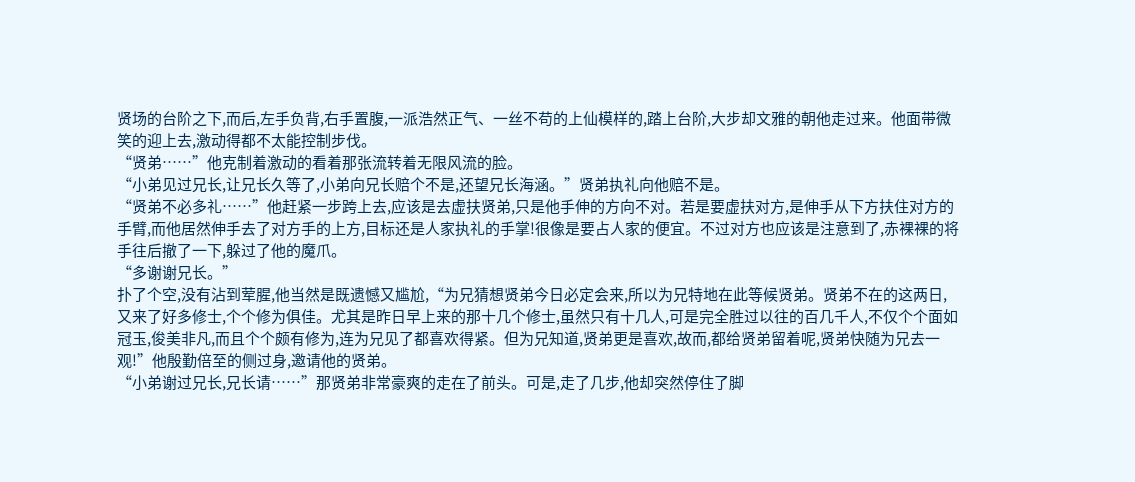贤场的台阶之下,而后,左手负背,右手置腹,一派浩然正气、一丝不苟的上仙模样的,踏上台阶,大步却文雅的朝他走过来。他面带微笑的迎上去,激动得都不太能控制步伐。
“贤弟……”他克制着激动的看着那张流转着无限风流的脸。
“小弟见过兄长,让兄长久等了,小弟向兄长赔个不是,还望兄长海涵。”贤弟执礼向他赔不是。
“贤弟不必多礼……”他赶紧一步跨上去,应该是去虚扶贤弟,只是他手伸的方向不对。若是要虚扶对方,是伸手从下方扶住对方的手臂,而他居然伸手去了对方手的上方,目标还是人家执礼的手掌!很像是要占人家的便宜。不过对方也应该是注意到了,赤裸裸的将手往后撤了一下,躲过了他的魔爪。
“多谢谢兄长。”
扑了个空,没有沾到荤腥,他当然是既遗憾又尴尬,“为兄猜想贤弟今日必定会来,所以为兄特地在此等候贤弟。贤弟不在的这两日,又来了好多修士,个个修为俱佳。尤其是昨日早上来的那十几个修士,虽然只有十几人,可是完全胜过以往的百几千人,不仅个个面如冠玉,俊美非凡,而且个个颇有修为,连为兄见了都喜欢得紧。但为兄知道,贤弟更是喜欢,故而,都给贤弟留着呢,贤弟快随为兄去一观!”他殷勤倍至的侧过身,邀请他的贤弟。
“小弟谢过兄长,兄长请……”那贤弟非常豪爽的走在了前头。可是,走了几步,他却突然停住了脚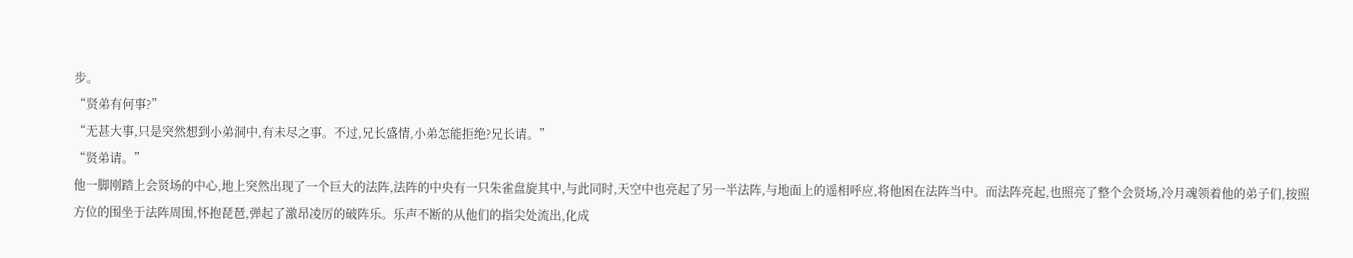步。
“贤弟有何事?”
“无甚大事,只是突然想到小弟洞中,有未尽之事。不过,兄长盛情,小弟怎能拒绝?兄长请。”
“贤弟请。”
他一脚刚踏上会贤场的中心,地上突然出现了一个巨大的法阵,法阵的中央有一只朱雀盘旋其中,与此同时,天空中也亮起了另一半法阵,与地面上的遥相呼应,将他困在法阵当中。而法阵亮起,也照亮了整个会贤场,冷月魂领着他的弟子们,按照方位的围坐于法阵周围,怀抱琵琶,弹起了激昂凌厉的破阵乐。乐声不断的从他们的指尖处流出,化成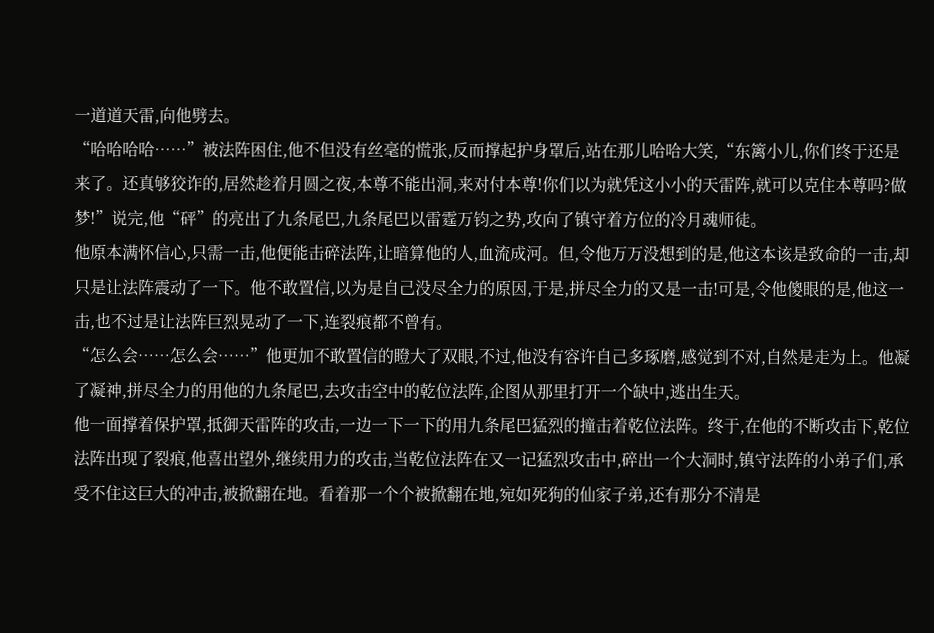一道道天雷,向他劈去。
“哈哈哈哈……”被法阵困住,他不但没有丝毫的慌张,反而撑起护身罩后,站在那儿哈哈大笑,“东篱小儿,你们终于还是来了。还真够狡诈的,居然趁着月圆之夜,本尊不能出洞,来对付本尊!你们以为就凭这小小的天雷阵,就可以克住本尊吗?做梦!”说完,他“砰”的亮出了九条尾巴,九条尾巴以雷霆万钧之势,攻向了镇守着方位的冷月魂师徒。
他原本满怀信心,只需一击,他便能击碎法阵,让暗算他的人,血流成河。但,令他万万没想到的是,他这本该是致命的一击,却只是让法阵震动了一下。他不敢置信,以为是自己没尽全力的原因,于是,拼尽全力的又是一击!可是,令他傻眼的是,他这一击,也不过是让法阵巨烈晃动了一下,连裂痕都不曾有。
“怎么会……怎么会……”他更加不敢置信的瞪大了双眼,不过,他没有容许自己多琢磨,感觉到不对,自然是走为上。他凝了凝神,拼尽全力的用他的九条尾巴,去攻击空中的乾位法阵,企图从那里打开一个缺中,逃出生天。
他一面撑着保护罩,抵御天雷阵的攻击,一边一下一下的用九条尾巴猛烈的撞击着乾位法阵。终于,在他的不断攻击下,乾位法阵出现了裂痕,他喜出望外,继续用力的攻击,当乾位法阵在又一记猛烈攻击中,碎出一个大洞时,镇守法阵的小弟子们,承受不住这巨大的冲击,被掀翻在地。看着那一个个被掀翻在地,宛如死狗的仙家子弟,还有那分不清是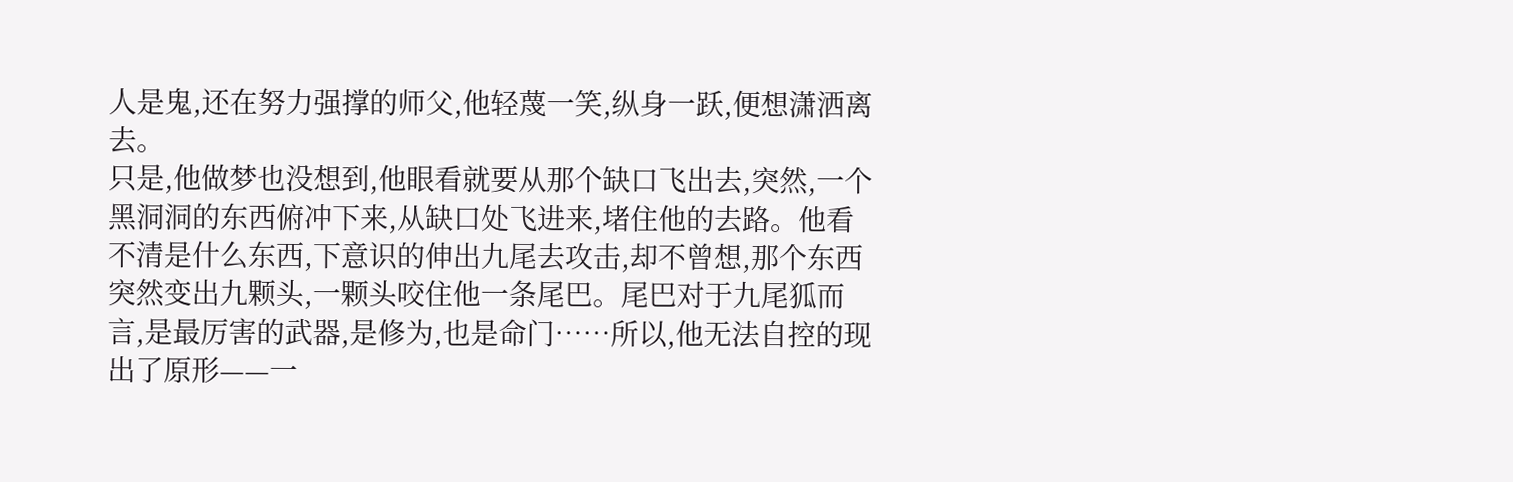人是鬼,还在努力强撑的师父,他轻蔑一笑,纵身一跃,便想潇洒离去。
只是,他做梦也没想到,他眼看就要从那个缺口飞出去,突然,一个黑洞洞的东西俯冲下来,从缺口处飞进来,堵住他的去路。他看不清是什么东西,下意识的伸出九尾去攻击,却不曾想,那个东西突然变出九颗头,一颗头咬住他一条尾巴。尾巴对于九尾狐而言,是最厉害的武器,是修为,也是命门……所以,他无法自控的现出了原形——一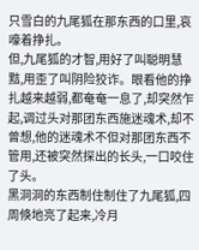只雪白的九尾狐在那东西的口里,哀嚎着挣扎。
但,九尾狐的才智,用好了叫聪明慧黠,用歪了叫阴险狡诈。眼看他的挣扎越来越弱,都奄奄一息了,却突然乍起,调过头对那团东西施迷魂术,却不曾想,他的迷魂术不但对那团东西不管用,还被突然探出的长头,一口咬住了头。
黑洞洞的东西制住制住了九尾狐,四周倏地亮了起来,冷月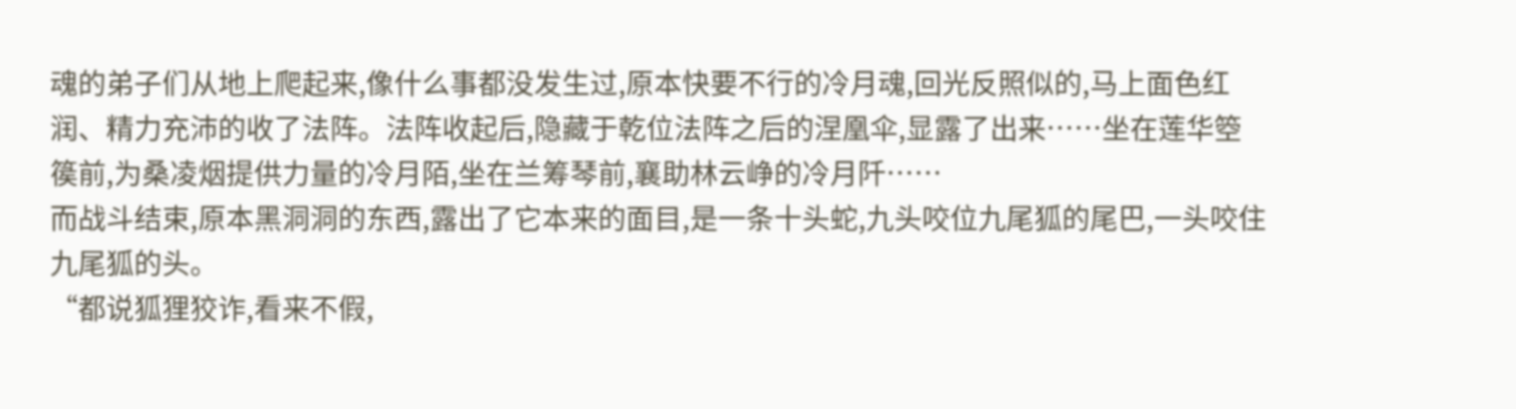魂的弟子们从地上爬起来,像什么事都没发生过,原本快要不行的冷月魂,回光反照似的,马上面色红润、精力充沛的收了法阵。法阵收起后,隐藏于乾位法阵之后的涅凰伞,显露了出来……坐在莲华箜篌前,为桑凌烟提供力量的冷月陌,坐在兰筹琴前,襄助林云峥的冷月阡……
而战斗结束,原本黑洞洞的东西,露出了它本来的面目,是一条十头蛇,九头咬位九尾狐的尾巴,一头咬住九尾狐的头。
“都说狐狸狡诈,看来不假,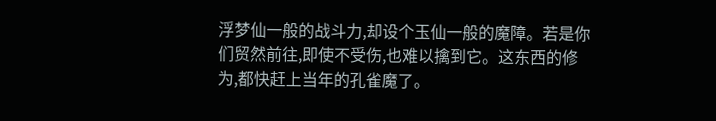浮梦仙一般的战斗力,却设个玉仙一般的魔障。若是你们贸然前往,即使不受伤,也难以擒到它。这东西的修为,都快赶上当年的孔雀魔了。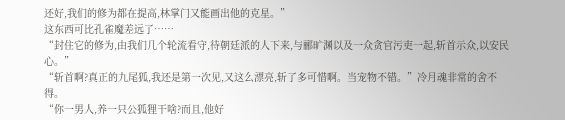还好,我们的修为都在提高,林掌门又能画出他的克星。”
这东西可比孔雀魔差远了……
“封住它的修为,由我们几个轮流看守,待朝廷派的人下来,与郦旷渊以及一众贪官污吏一起,斩首示众,以安民心。”
“斩首啊?真正的九尾狐,我还是第一次见,又这么漂亮,斩了多可惜啊。当宠物不错。”冷月魂非常的舍不得。
“你一男人,养一只公狐狸干啥?而且,他好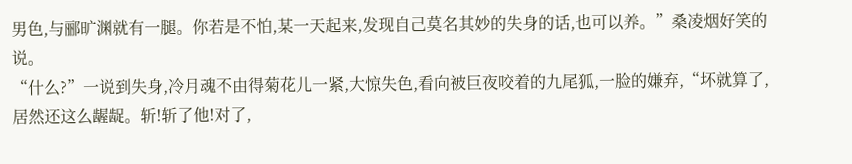男色,与郦旷渊就有一腿。你若是不怕,某一天起来,发现自己莫名其妙的失身的话,也可以养。”桑凌烟好笑的说。
“什么?”一说到失身,冷月魂不由得菊花儿一紧,大惊失色,看向被巨夜咬着的九尾狐,一脸的嫌弃,“坏就算了,居然还这么龌龊。斩!斩了他!对了,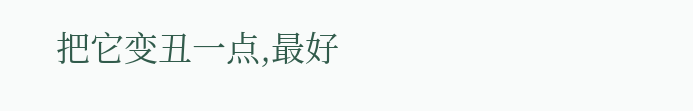把它变丑一点,最好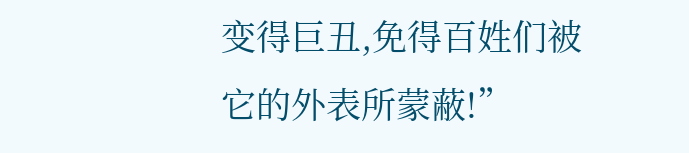变得巨丑,免得百姓们被它的外表所蒙蔽!”